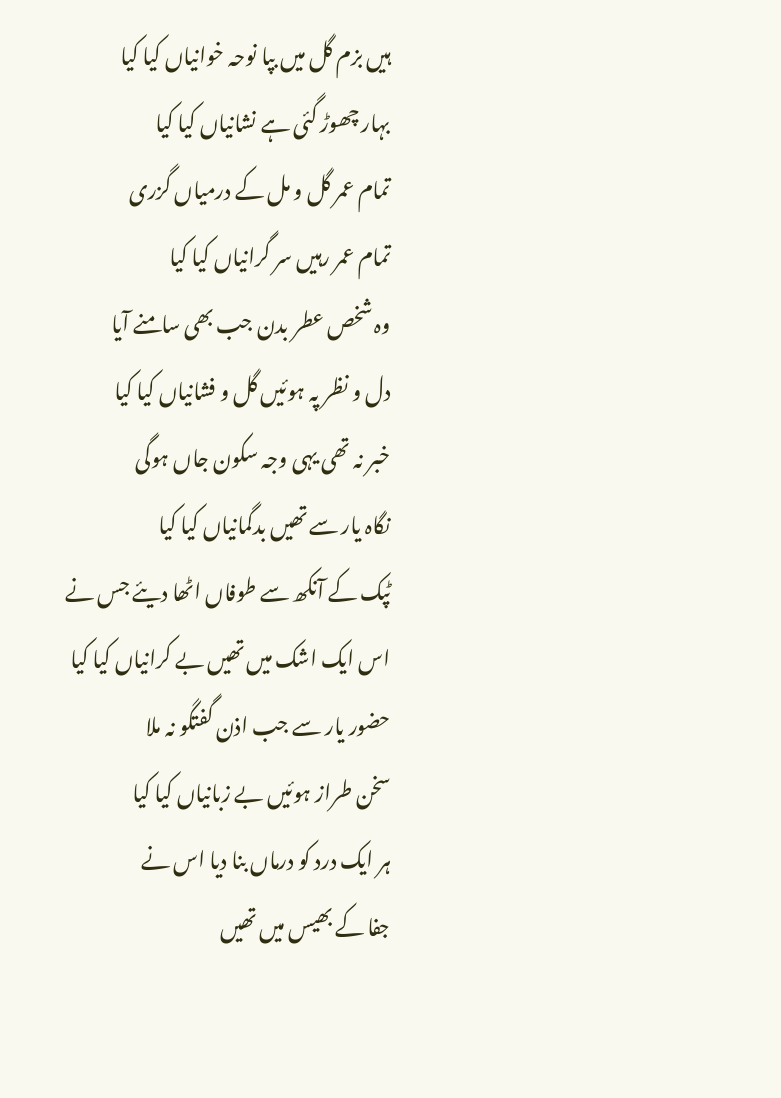ہیں بزم گل میں بپا نوحہ خوانیاں کیا کیا
بہار چھوڑ گئی ہے نشانیاں کیا کیا
تمام عمر گل و مل کے درمیاں گزری
تمام عمر رہیں سر گرانیاں کیا کیا
وہ شخص عطر بدن جب بھی سامنے آیا
دل و نظر پہ ہوئیں گل و فشانیاں کیا کیا
خبر نہ تھی یہی وجہ سکون جاں ہوگی
نگاہ یار سے تھیں بدگمانیاں کیا کیا
ٹپک کے آنکھ سے طوفاں اٹھا دیئے جس نے
اس ایک اشک میں تھیں بے کرانیاں کیا کیا
حضور یار سے جب اذن گفتگو نہ ملا
سخن طراز ہوئیں بے زبانیاں کیا کیا
ہر ایک درد کو درماں بنا دیا اس نے
جفا کے بھیس میں تھیں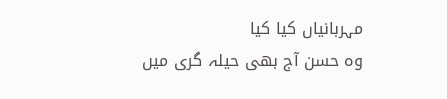مہربانیاں کیا کیا
وہ حسن آج بھی حیلہ گری میں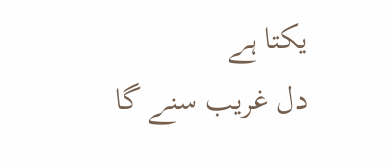یکتا ہے
دل غریب سنے گا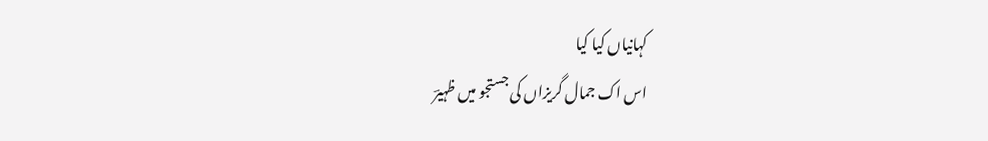کہانیاں کیا کیا
اس اک جمال گریزاں کی جستجو میں ظہیرؔ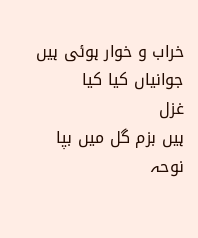خراب و خوار ہوئی ہیں جوانیاں کیا کیا
غزل
ہیں بزم گل میں بپا نوحہ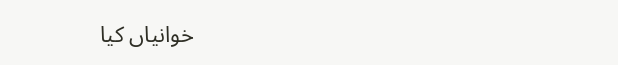خوانیاں کیا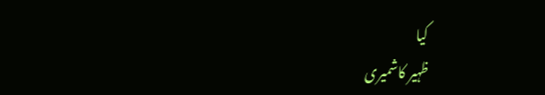کیا
ظہیر کاشمیری